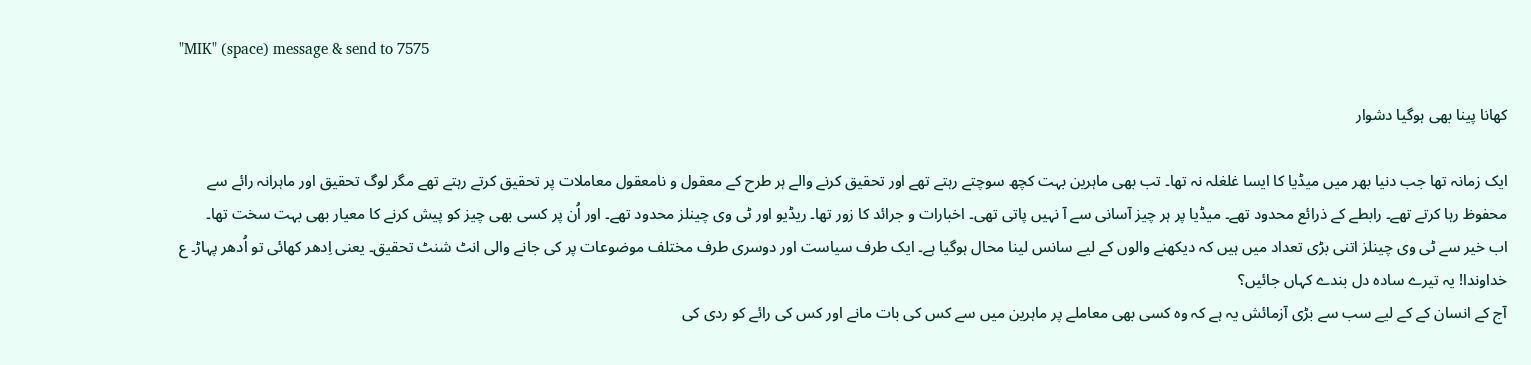"MIK" (space) message & send to 7575

کھانا پینا بھی ہوگیا دشوار

ایک زمانہ تھا جب دنیا بھر میں میڈیا کا ایسا غلغلہ نہ تھا۔ تب بھی ماہرین بہت کچھ سوچتے رہتے تھے اور تحقیق کرنے والے ہر طرح کے معقول و نامعقول معاملات پر تحقیق کرتے رہتے تھے مگر لوگ تحقیق اور ماہرانہ رائے سے محفوظ رہا کرتے تھے۔ رابطے کے ذرائع محدود تھے۔ میڈیا پر ہر چیز آسانی سے آ نہیں پاتی تھی۔ اخبارات و جرائد کا زور تھا۔ ریڈیو اور ٹی وی چینلز محدود تھے۔ اور اُن پر کسی بھی چیز کو پیش کرنے کا معیار بھی بہت سخت تھا۔
اب خیر سے ٹی وی چینلز اتنی بڑی تعداد میں ہیں کہ دیکھنے والوں کے لیے سانس لینا محال ہوگیا ہے۔ ایک طرف سیاست اور دوسری طرف مختلف موضوعات پر کی جانے والی انٹ شنٹ تحقیق۔ یعنی اِدھر کھائی تو اُدھر پہاڑ۔ ع
خداوندا! یہ تیرے سادہ دل بندے کہاں جائیں؟
آج کے انسان کے کے لیے سب سے بڑی آزمائش یہ ہے کہ وہ کسی بھی معاملے پر ماہرین میں سے کس کی بات مانے اور کس کی رائے کو ردی کی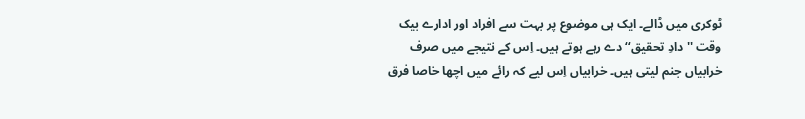ٹوکری میں ڈالے۔ ایک ہی موضوع پر بہت سے افراد اور ادارے بیک وقت ''دادِ تحقیق‘‘ دے رہے ہوتے ہیں۔ اِس کے نتیجے میں صرف خرابیاں جنم لیتی ہیں۔ خرابیاں اِس لیے کہ رائے میں اچھا خاصا فرق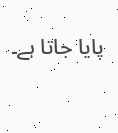پایا جاتا ہے۔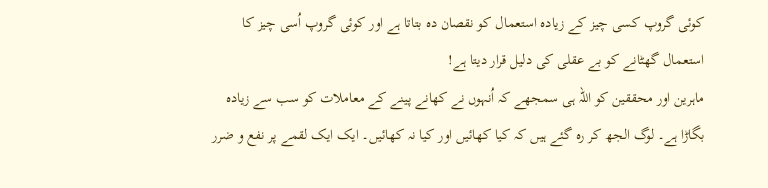کوئی گروپ کسی چیز کے زیادہ استعمال کو نقصان دہ بتاتا ہے اور کوئی گروپ اُسی چیز کا استعمال گھٹانے کو بے عقلی کی دلیل قرار دیتا ہے!
ماہرین اور محققین کو اللہ ہی سمجھے کہ اُنہوں نے کھانے پینے کے معاملات کو سب سے زیادہ بگاڑا ہے۔ لوگ الجھ کر رہ گئے ہیں کہ کیا کھائیں اور کیا نہ کھائیں۔ ایک ایک لقمے پر نفع و ضرر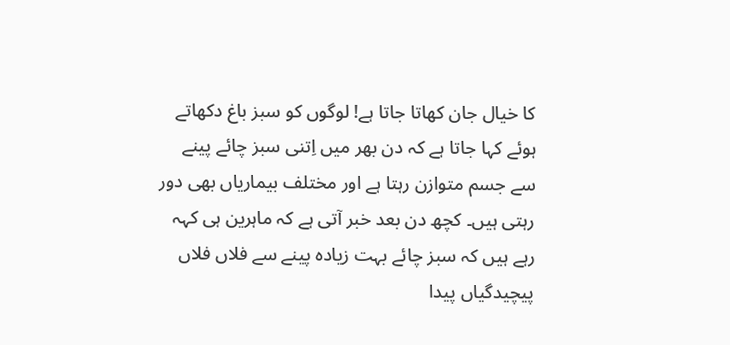کا خیال جان کھاتا جاتا ہے! لوگوں کو سبز باغ دکھاتے ہوئے کہا جاتا ہے کہ دن بھر میں اِتنی سبز چائے پینے سے جسم متوازن رہتا ہے اور مختلف بیماریاں بھی دور رہتی ہیں۔ کچھ دن بعد خبر آتی ہے کہ ماہرین ہی کہہ رہے ہیں کہ سبز چائے بہت زیادہ پینے سے فلاں فلاں پیچیدگیاں پیدا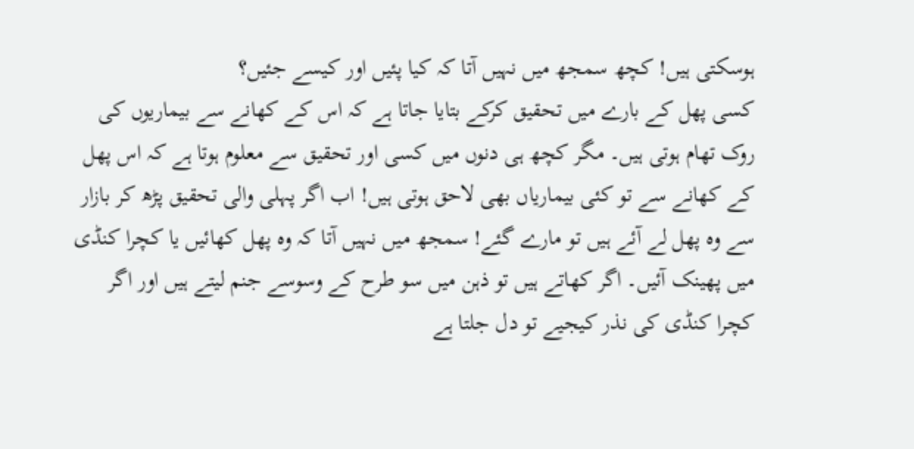ہوسکتی ہیں! کچھ سمجھ میں نہیں آتا کہ کیا پئیں اور کیسے جئیں؟
کسی پھل کے بارے میں تحقیق کرکے بتایا جاتا ہے کہ اس کے کھانے سے بیماریوں کی روک تھام ہوتی ہیں۔ مگر کچھ ہی دنوں میں کسی اور تحقیق سے معلوم ہوتا ہے کہ اس پھل کے کھانے سے تو کئی بیماریاں بھی لاحق ہوتی ہیں! اب اگر پہلی والی تحقیق پڑھ کر بازار سے وہ پھل لے آئے ہیں تو مارے گئے! سمجھ میں نہیں آتا کہ وہ پھل کھائیں یا کچرا کنڈی میں پھینک آئیں۔ اگر کھاتے ہیں تو ذہن میں سو طرح کے وسوسے جنم لیتے ہیں اور اگر کچرا کنڈی کی نذر کیجیے تو دل جلتا ہے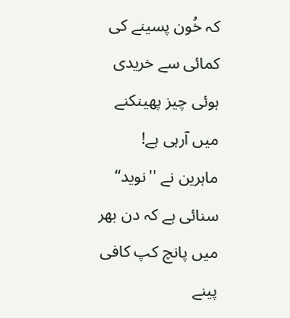کہ خُون پسینے کی کمائی سے خریدی ہوئی چیز پھینکنے میں آرہی ہے!
ماہرین نے ''نوید‘‘ سنائی ہے کہ دن بھر میں پانچ کپ کافی پینے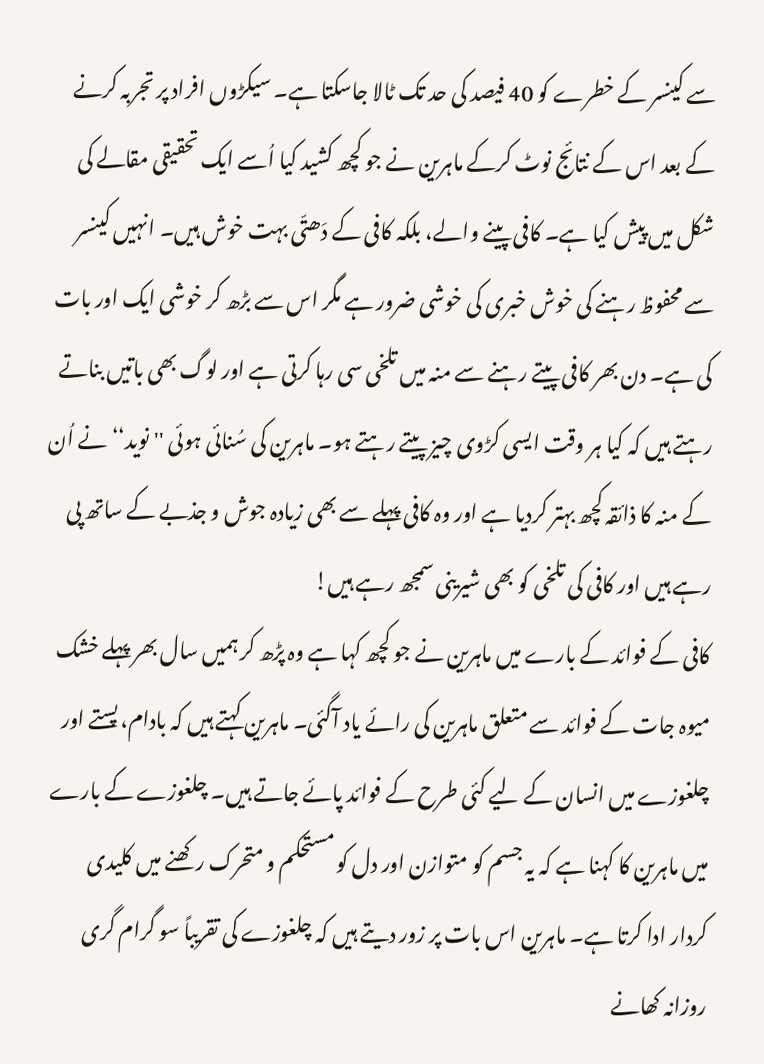سے کینسر کے خطرے کو 40 فیصد کی حد تک ٹالا جاسکتا ہے۔ سیکڑوں افراد پر تجربہ کرنے کے بعد اس کے نتائج نوٹ کرکے ماہرین نے جو کچھ کشید کیا اُسے ایک تحقیقی مقالے کی شکل میں پیش کیا ہے۔ کافی پینے والے، بلکہ کافی کے دَھتّی بہت خوش ہیں۔ انہیں کینسر سے محفوظ رہنے کی خوش خبری کی خوشی ضرور ہے مگر اس سے بڑھ کر خوشی ایک اور بات کی ہے۔ دن بھر کافی پیتے رہنے سے منہ میں تلخی سی رہا کرتی ہے اور لوگ بھی باتیں بناتے رہتے ہیں کہ کیا ہر وقت ایسی کڑوی چیز پیتے رہتے ہو۔ ماہرین کی سُنائی ہوئی ''نوید‘‘ نے اُن کے منہ کا ذائقہ کچھ بہتر کردیا ہے اور وہ کافی پہلے سے بھی زیادہ جوش و جذبے کے ساتھ پی رہے ہیں اور کافی کی تلخی کو بھی شیرینی سمجھ رہے ہیں!
کافی کے فوائد کے بارے میں ماہرین نے جو کچھ کہا ہے وہ پڑھ کر ہمیں سال بھر پہلے خشک میوہ جات کے فوائد سے متعلق ماہرین کی رائے یاد آگئی۔ ماہرین کہتے ہیں کہ بادام، پستے اور چلغوزے میں انسان کے لیے کئی طرح کے فوائد پائے جاتے ہیں۔ چلغوزے کے بارے میں ماہرین کا کہنا ہے کہ یہ جسم کو متوازن اور دل کو مستحکم و متحرک رکھنے میں کلیدی کردار ادا کرتا ہے۔ ماہرین اس بات پر زور دیتے ہیں کہ چلغوزے کی تقریباً سو گرام گری روزانہ کھانے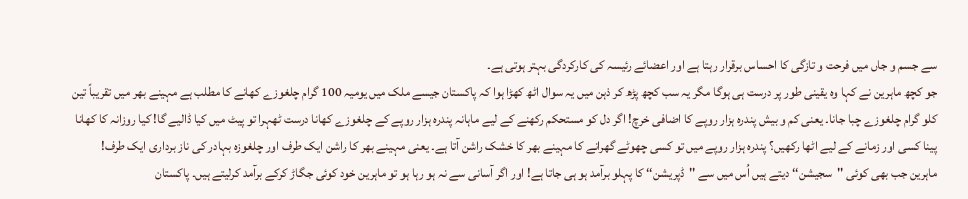سے جسم و جاں میں فرحت و تازگی کا احساس برقرار رہتا ہے اور اعضائے رئیسہ کی کارکردگی بہتر ہوتی ہے۔
جو کچھ ماہرین نے کہا وہ یقینی طور پر درست ہی ہوگا مگر یہ سب کچھ پڑھ کر ذہن میں یہ سوال اٹھ کھڑا ہوا کہ پاکستان جیسے ملک میں یومیہ 100 گرام چلغوزے کھانے کا مطلب ہے مہینے بھر میں تقریباً تین کلو گرام چلغوزے چبا جانا۔ یعنی کم و بیش پندرہ ہزار روپے کا اضافی خرچ! اگر دل کو مستحکم رکھنے کے لیے ماہانہ پندرہ ہزار روپے کے چلغوزے کھانا درست ٹھہرا تو پیٹ میں کیا ڈالیے گا! کیا روزانہ کا کھانا پینا کسی اور زمانے کے لیے اٹھا رکھیں؟ پندرہ ہزار روپے میں تو کسی چھوٹے گھرانے کا مہینے بھر کا خشک راشن آتا ہے۔ یعنی مہینے بھر کا راشن ایک طرف اور چلغوزہ بہادر کی ناز برداری ایک طرف!
ماہرین جب بھی کوئی ''سجیشن‘‘ دیتے ہیں اُس میں سے ''ڈپریشن‘‘ کا پہلو برآمد ہو ہی جاتا ہے! اور اگر آسانی سے نہ ہو رہا ہو تو ماہرین خود کوئی جگاڑ کرکے برآمد کرلیتے ہیں۔ پاکستان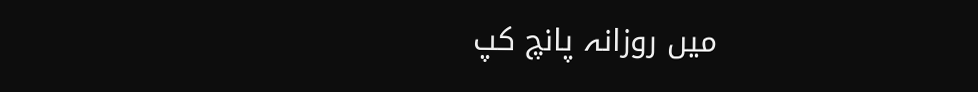میں روزانہ پانچ کپ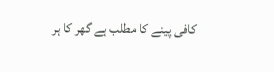کافی پینے کا مطلب ہے گھر کا ہر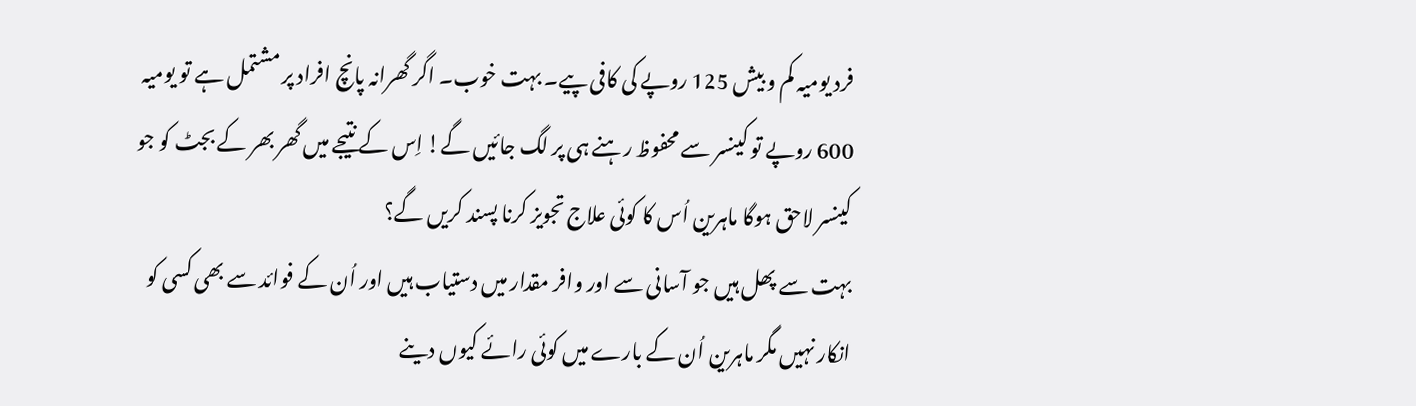فرد یومیہ کم و بیش 125 روپے کی کافی پیے۔ بہت خوب۔ اگر گھرانہ پانچ افراد پر مشتمل ہے تو یومیہ 600 روپے تو کینسر سے محفوظ رہنے ہی پر لگ جائیں گے! اِس کے نتیجے میں گھر بھر کے بجٹ کو جو کینسر لاحق ہوگا ماہرین اُس کا کوئی علاج تجویز کرنا پسند کریں گے؟
بہت سے پھل ہیں جو آسانی سے اور وافر مقدار میں دستیاب ہیں اور اُن کے فوائد سے بھی کسی کو انکار نہیں مگر ماہرین اُن کے بارے میں کوئی رائے کیوں دینے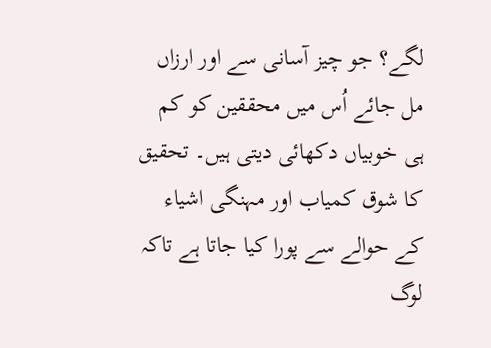لگے؟ جو چیز آسانی سے اور ارزاں مل جائے اُس میں محققین کو کم ہی خوبیاں دکھائی دیتی ہیں۔ تحقیق کا شوق کمیاب اور مہنگی اشیاء کے حوالے سے پورا کیا جاتا ہے تاکہ لوگ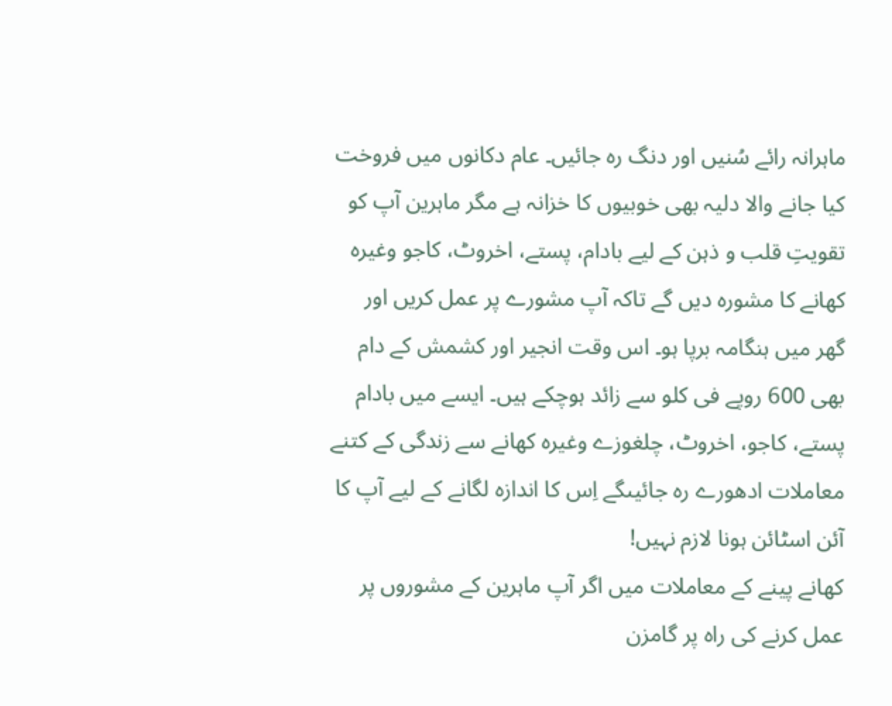ماہرانہ رائے سُنیں اور دنگ رہ جائیں۔ عام دکانوں میں فروخت کیا جانے والا دلیہ بھی خوبیوں کا خزانہ ہے مگر ماہرین آپ کو تقویتِ قلب و ذہن کے لیے بادام، پستے، اخروٹ، کاجو وغیرہ کھانے کا مشورہ دیں گے تاکہ آپ مشورے پر عمل کریں اور گھر میں ہنگامہ برپا ہو۔ اس وقت انجیر اور کشمش کے دام بھی 600 روپے فی کلو سے زائد ہوچکے ہیں۔ ایسے میں بادام پستے، کاجو، اخروٹ، چلغوزے وغیرہ کھانے سے زندگی کے کتنے معاملات ادھورے رہ جائیںگے اِس کا اندازہ لگانے کے لیے آپ کا آئن اسٹائن ہونا لازم نہیں!
کھانے پینے کے معاملات میں اگر آپ ماہرین کے مشوروں پر عمل کرنے کی راہ پر گامزن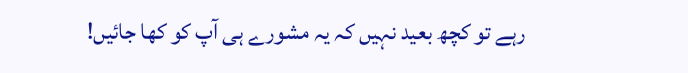رہے تو کچھ بعید نہیں کہ یہ مشورے ہی آپ کو کھا جائیں!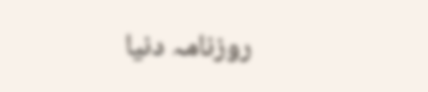روزنامہ دنیا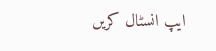ایپ انسٹال کریں